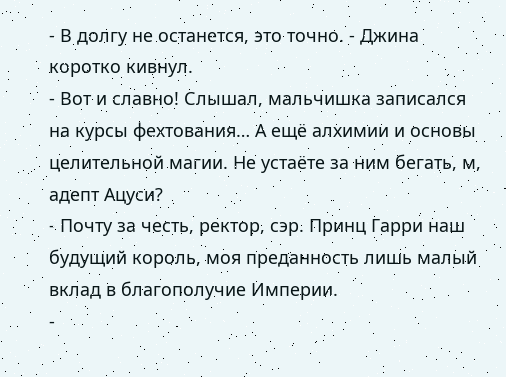- В долгу не останется, это точно. - Джина коротко кивнул.
- Вот и славно! Слышал, мальчишка записался на курсы фехтования… А ещё алхимии и основы целительной магии. Не устаёте за ним бегать, м, адепт Ацуси?
- Почту за честь, ректор, сэр. Принц Гарри наш будущий король, моя преданность лишь малый вклад в благополучие Империи.
-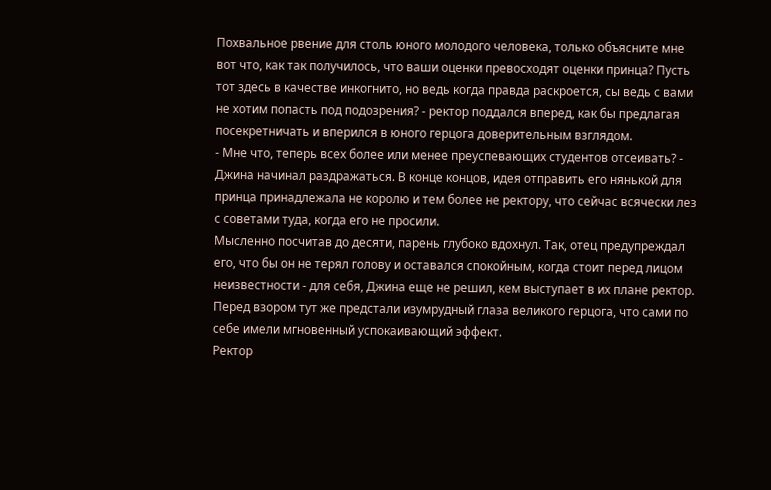Похвальное рвение для столь юного молодого человека, только объясните мне вот что, как так получилось, что ваши оценки превосходят оценки принца? Пусть тот здесь в качестве инкогнито, но ведь когда правда раскроется, сы ведь с вами не хотим попасть под подозрения? - ректор поддался вперед, как бы предлагая посекретничать и вперился в юного герцога доверительным взглядом.
- Мне что, теперь всех более или менее преуспевающих студентов отсеивать? - Джина начинал раздражаться. В конце концов, идея отправить его нянькой для принца принадлежала не королю и тем более не ректору, что сейчас всячески лез с советами туда, когда его не просили.
Мысленно посчитав до десяти, парень глубоко вдохнул. Так, отец предупреждал его, что бы он не терял голову и оставался спокойным, когда стоит перед лицом неизвестности - для себя, Джина еще не решил, кем выступает в их плане ректор. Перед взором тут же предстали изумрудный глаза великого герцога, что сами по себе имели мгновенный успокаивающий эффект.
Ректор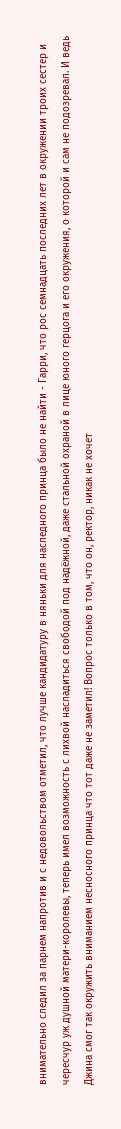внимательно следил за парнем напротив и с недовольством отметил, что лучше кандидатуру в няньки для наследного принца было не найти - Гарри, что рос семнадцать последних лет в окружении троих сестер и чересчур уж душной матери-королевы, теперь имел возможность с лихвой насладиться свободой под надёжной, даже стальной охраной в лице юного герцога и его окружения, о которой и сам не подозревал. И ведь Джина смог так окружить вниманием несносного принца что тот даже не заметил! Вопрос только в том, что он, ректор, никак не хочет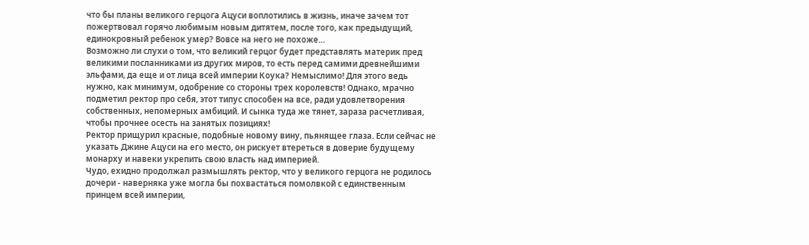что бы планы великого герцога Ацуси воплотились в жизнь, иначе зачем тот пожертвовал горячо любимым новым дитятем, после того, как предыдущий, единокровный ребенок умер? Вовсе на него не похоже…
Возможно ли слухи о том, что великий герцог будет представлять материк пред великими посланниками из других миров, то есть перед самими древнейшими эльфами, да еще и от лица всей империи Коука? Немыслимо! Для этого ведь нужно, как минимум, одобрение со стороны трех королевств! Однако, мрачно подметил ректор про себя, этот типус способен на все, ради удовлетворения собственных, непомерных амбиций. И сынка туда же тянет, зараза расчетливая, чтобы прочнее осесть на занятых позициях!
Ректор прищурил красные, подобные новому вину, пьянящее глаза. Если сейчас не указать Джине Ацуси на его место, он рискует втереться в доверие будущему монарху и навеки укрепить свою власть над империей.
Чудо, ехидно продолжал размышлять ректор, что у великого герцога не родилось дочери - наверняка уже могла бы похвастаться помолвкой с единственным принцем всей империи,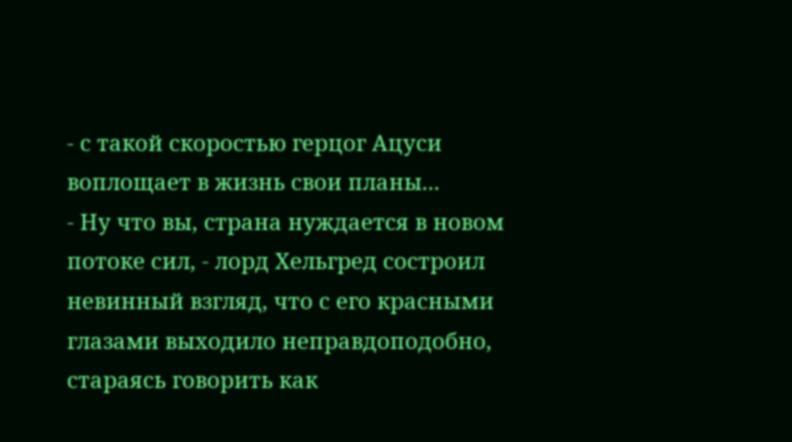- с такой скоростью герцог Ацуси воплощает в жизнь свои планы...
- Ну что вы, страна нуждается в новом потоке сил, - лорд Хельгред состроил невинный взгляд, что с его красными глазами выходило неправдоподобно, стараясь говорить как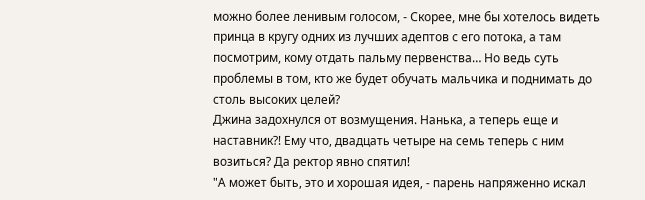можно более ленивым голосом, - Скорее, мне бы хотелось видеть принца в кругу одних из лучших адептов с его потока, а там посмотрим, кому отдать пальму первенства… Но ведь суть проблемы в том, кто же будет обучать мальчика и поднимать до столь высоких целей?
Джина задохнулся от возмущения. Нанька, а теперь еще и наставник?! Ему что, двадцать четыре на семь теперь с ним возиться? Да ректор явно спятил!
"А может быть, это и хорошая идея, - парень напряженно искал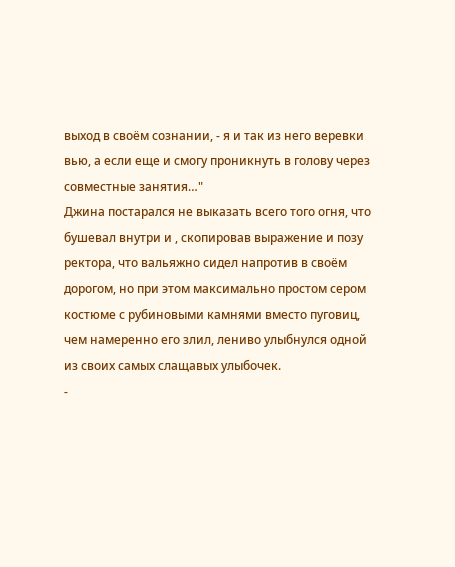выход в своём сознании, - я и так из него веревки вью, а если еще и смогу проникнуть в голову через совместные занятия…"
Джина постарался не выказать всего того огня, что бушевал внутри и , скопировав выражение и позу ректора, что вальяжно сидел напротив в своём дорогом, но при этом максимально простом сером костюме с рубиновыми камнями вместо пуговиц, чем намеренно его злил, лениво улыбнулся одной из своих самых слащавых улыбочек.
-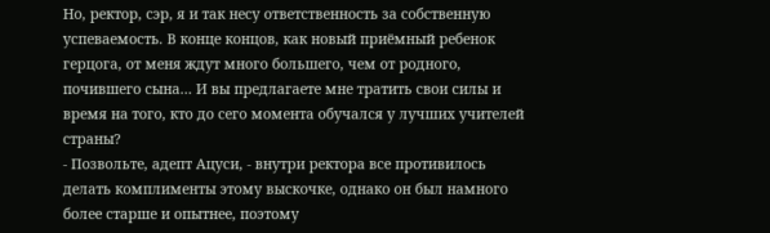Но, ректор, сэр, я и так несу ответственность за собственную успеваемость. В конце концов, как новый приёмный ребенок герцога, от меня ждут много большего, чем от родного, почившего сына… И вы предлагаете мне тратить свои силы и время на того, кто до сего момента обучался у лучших учителей страны?
- Позвольте, адепт Ацуси, - внутри ректора все противилось делать комплименты этому выскочке, однако он был намного более старше и опытнее, поэтому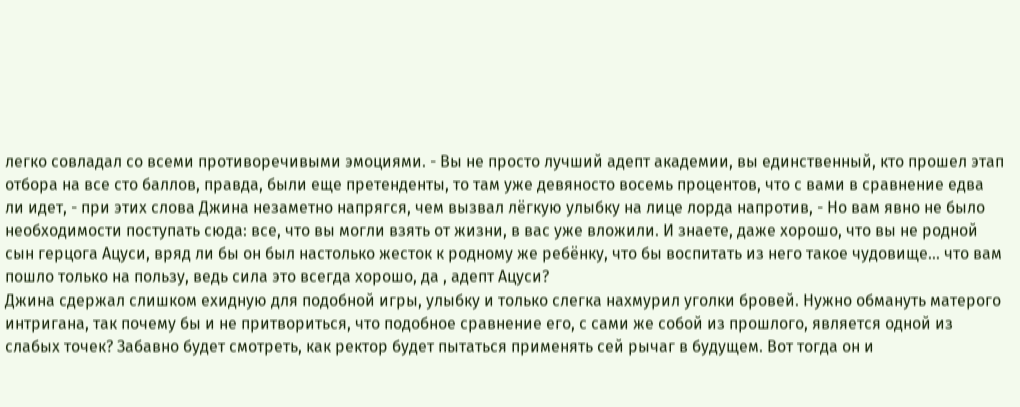легко совладал со всеми противоречивыми эмоциями. - Вы не просто лучший адепт академии, вы единственный, кто прошел этап отбора на все сто баллов, правда, были еще претенденты, то там уже девяносто восемь процентов, что с вами в сравнение едва ли идет, - при этих слова Джина незаметно напрягся, чем вызвал лёгкую улыбку на лице лорда напротив, - Но вам явно не было необходимости поступать сюда: все, что вы могли взять от жизни, в вас уже вложили. И знаете, даже хорошо, что вы не родной сын герцога Ацуси, вряд ли бы он был настолько жесток к родному же ребёнку, что бы воспитать из него такое чудовище… что вам пошло только на пользу, ведь сила это всегда хорошо, да , адепт Ацуси?
Джина сдержал слишком ехидную для подобной игры, улыбку и только слегка нахмурил уголки бровей. Нужно обмануть матерого интригана, так почему бы и не притвориться, что подобное сравнение его, с сами же собой из прошлого, является одной из слабых точек? Забавно будет смотреть, как ректор будет пытаться применять сей рычаг в будущем. Вот тогда он и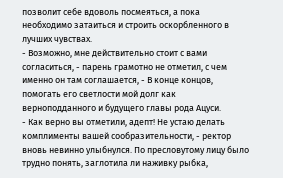позволит себе вдоволь посмеяться, а пока необходимо затаиться и строить оскорбленного в лучших чувствах.
- Возможно, мне действительно стоит с вами согласиться, - парень грамотно не отметил, с чем именно он там соглашается, - В конце концов, помогать его светлости мой долг как верноподданного и будущего главы рода Ацуси.
- Как верно вы отметили, адепт! Не устаю делать комплименты вашей сообразительности, - ректор вновь невинно улыбнулся. По пресловутому лицу было трудно понять, заглотила ли наживку рыбка,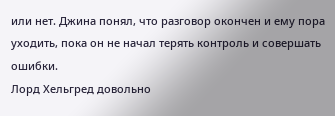или нет. Джина понял, что разговор окончен и ему пора уходить, пока он не начал терять контроль и совершать ошибки.
Лорд Хельгред довольно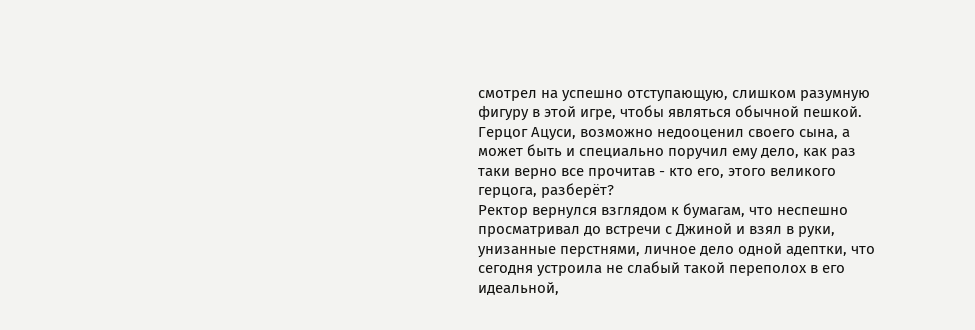смотрел на успешно отступающую, слишком разумную фигуру в этой игре, чтобы являться обычной пешкой. Герцог Ацуси, возможно недооценил своего сына, а может быть и специально поручил ему дело, как раз таки верно все прочитав - кто его, этого великого герцога, разберёт?
Ректор вернулся взглядом к бумагам, что неспешно просматривал до встречи с Джиной и взял в руки, унизанные перстнями, личное дело одной адептки, что сегодня устроила не слабый такой переполох в его идеальной,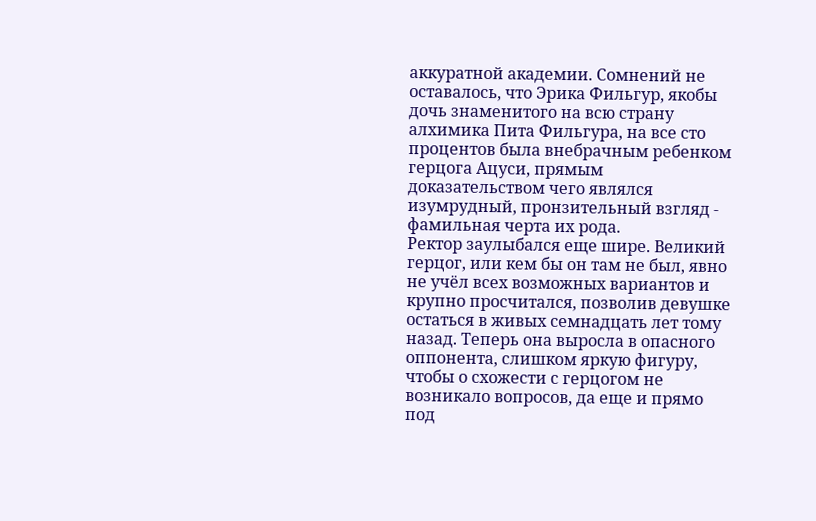аккуратной академии. Сомнений не оставалось, что Эрика Фильгур, якобы дочь знаменитого на всю страну алхимика Пита Фильгура, на все сто процентов была внебрачным ребенком герцога Ацуси, прямым доказательством чего являлся изумрудный, пронзительный взгляд - фамильная черта их рода.
Ректор заулыбался еще шире. Великий герцог, или кем бы он там не был, явно не учёл всех возможных вариантов и крупно просчитался, позволив девушке остаться в живых семнадцать лет тому назад. Теперь она выросла в опасного оппонента, слишком яркую фигуру, чтобы о схожести с герцогом не возникало вопросов, да еще и прямо под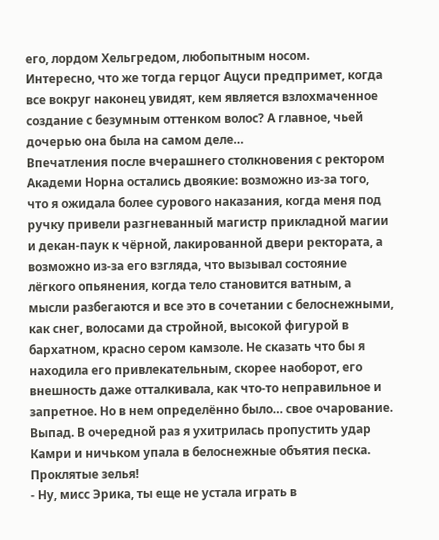его, лордом Хельгредом, любопытным носом.
Интересно, что же тогда герцог Ацуси предпримет, когда все вокруг наконец увидят, кем является взлохмаченное создание с безумным оттенком волос? А главное, чьей дочерью она была на самом деле…
Впечатления после вчерашнего столкновения с ректором Академи Норна остались двоякие: возможно из-за того, что я ожидала более сурового наказания, когда меня под ручку привели разгневанный магистр прикладной магии и декан-паук к чёрной, лакированной двери ректората, а возможно из-за его взгляда, что вызывал состояние лёгкого опьянения, когда тело становится ватным, а мысли разбегаются и все это в сочетании с белоснежными, как снег, волосами да стройной, высокой фигурой в бархатном, красно сером камзоле. Не сказать что бы я находила его привлекательным, скорее наоборот, его внешность даже отталкивала, как что-то неправильное и запретное. Но в нем определённо было… свое очарование.
Выпад. В очередной раз я ухитрилась пропустить удар Камри и ничьком упала в белоснежные объятия песка.
Проклятые зелья!
- Ну, мисс Эрика, ты еще не устала играть в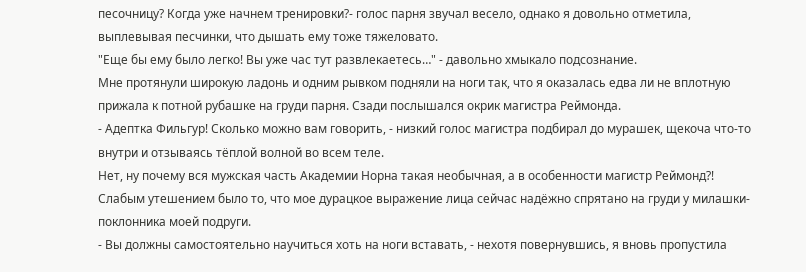песочницу? Когда уже начнем тренировки?- голос парня звучал весело, однако я довольно отметила, выплевывая песчинки, что дышать ему тоже тяжеловато.
"Еще бы ему было легко! Вы уже час тут развлекаетесь…" - давольно хмыкало подсознание.
Мне протянули широкую ладонь и одним рывком подняли на ноги так, что я оказалась едва ли не вплотную прижала к потной рубашке на груди парня. Сзади послышался окрик магистра Реймонда.
- Адептка Фильгур! Сколько можно вам говорить, - низкий голос магистра подбирал до мурашек, щекоча что-то внутри и отзываясь тёплой волной во всем теле.
Нет, ну почему вся мужская часть Академии Норна такая необычная, а в особенности магистр Реймонд?! Слабым утешением было то, что мое дурацкое выражение лица сейчас надёжно спрятано на груди у милашки-поклонника моей подруги.
- Вы должны самостоятельно научиться хоть на ноги вставать, - нехотя повернувшись, я вновь пропустила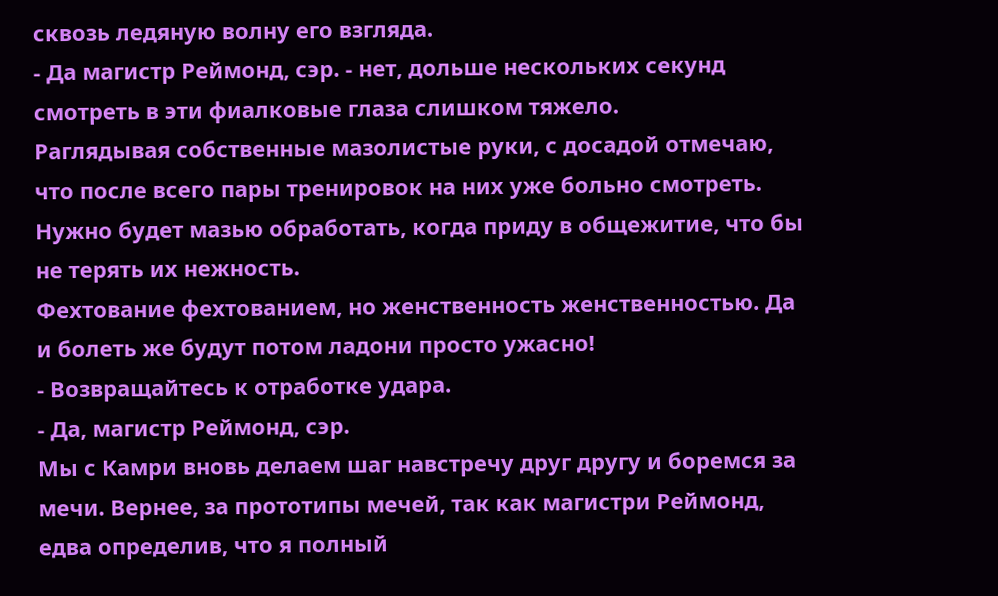сквозь ледяную волну его взгляда.
- Да магистр Реймонд, сэр. - нет, дольше нескольких секунд смотреть в эти фиалковые глаза слишком тяжело.
Раглядывая собственные мазолистые руки, с досадой отмечаю, что после всего пары тренировок на них уже больно смотреть. Нужно будет мазью обработать, когда приду в общежитие, что бы не терять их нежность.
Фехтование фехтованием, но женственность женственностью. Да и болеть же будут потом ладони просто ужасно!
- Возвращайтесь к отработке удара.
- Да, магистр Реймонд, сэр.
Мы с Камри вновь делаем шаг навстречу друг другу и боремся за мечи. Вернее, за прототипы мечей, так как магистри Реймонд, едва определив, что я полный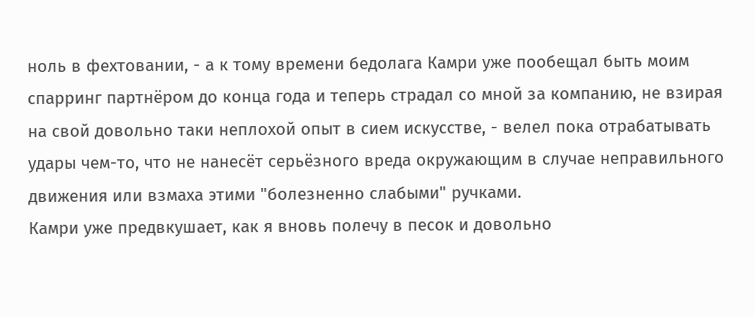ноль в фехтовании, - а к тому времени бедолага Камри уже пообещал быть моим спарринг партнёром до конца года и теперь страдал со мной за компанию, не взирая на свой довольно таки неплохой опыт в сием искусстве, - велел пока отрабатывать удары чем-то, что не нанесёт серьёзного вреда окружающим в случае неправильного движения или взмаха этими "болезненно слабыми" ручками.
Камри уже предвкушает, как я вновь полечу в песок и довольно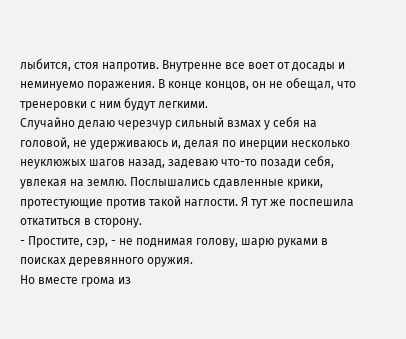лыбится, стоя напротив. Внутренне все воет от досады и неминуемо поражения. В конце концов, он не обещал, что тренеровки с ним будут легкими.
Случайно делаю черезчур сильный взмах у себя на головой, не удерживаюсь и, делая по инерции несколько неуклюжых шагов назад, задеваю что-то позади себя, увлекая на землю. Послышались сдавленные крики, протестующие против такой наглости. Я тут же поспешила откатиться в сторону.
- Простите, сэр, - не поднимая голову, шарю руками в поисках деревянного оружия.
Но вместе грома из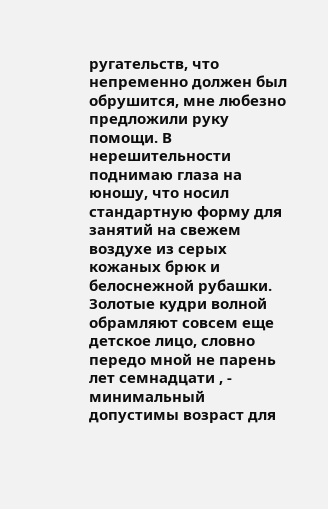ругательств, что непременно должен был обрушится, мне любезно предложили руку помощи. В нерешительности поднимаю глаза на юношу, что носил стандартную форму для занятий на свежем воздухе из серых кожаных брюк и белоснежной рубашки. Золотые кудри волной обрамляют совсем еще детское лицо, словно передо мной не парень лет семнадцати , - минимальный допустимы возраст для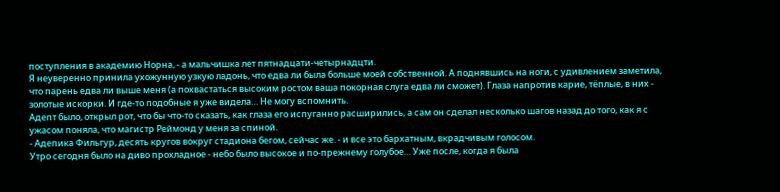поступления в академию Норна, - а мальчишка лет пятнадцати-четырнадцти.
Я неуверенно принила ухожунную узкую ладонь, что едва ли была больше моей собственной. А поднявшись на ноги, с удивлением заметила, что парень едва ли выше меня (а похвастаться высоким ростом ваша покорная слуга едва ли сможет). Глаза напротив карие, тёплые, в них - золотые искорки. И где-то подобные я уже видела… Не могу вспомнить.
Адепт было, открыл рот, что бы что-то сказать, как глаза его испуганно расширились, а сам он сделал несколько шагов назад до того, как я с ужасом поняла, что магистр Реймонд у меня за спиной.
- Адепика Фильгур, десять кругов вокруг стадиона бегом, сейчас же. - и все это бархатным, вкрадчивым голосом.
Утро сегодня было на диво прохладное - небо было высокое и по-прежнему голубое… Уже после, когда я была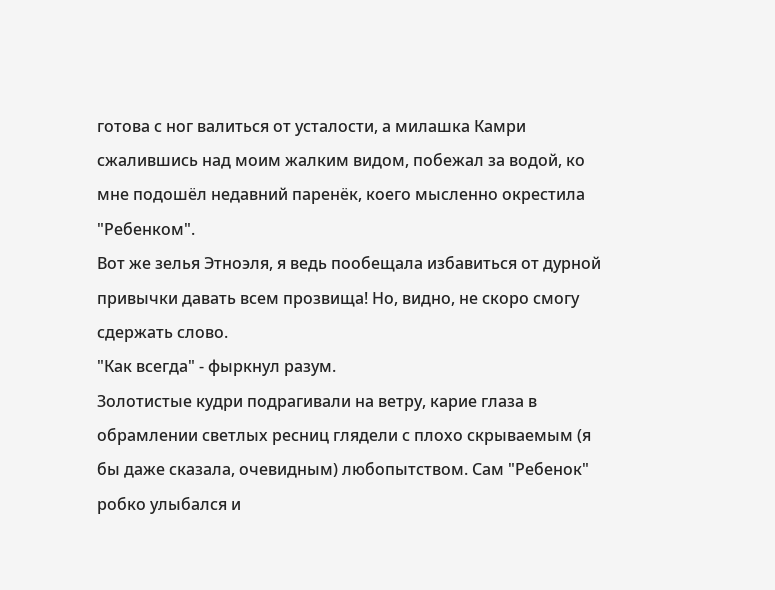готова с ног валиться от усталости, а милашка Камри сжалившись над моим жалким видом, побежал за водой, ко мне подошёл недавний паренёк, коего мысленно окрестила "Ребенком".
Вот же зелья Этноэля, я ведь пообещала избавиться от дурной привычки давать всем прозвища! Но, видно, не скоро смогу сдержать слово.
"Как всегда" - фыркнул разум.
Золотистые кудри подрагивали на ветру, карие глаза в обрамлении светлых ресниц глядели с плохо скрываемым (я бы даже сказала, очевидным) любопытством. Сам "Ребенок" робко улыбался и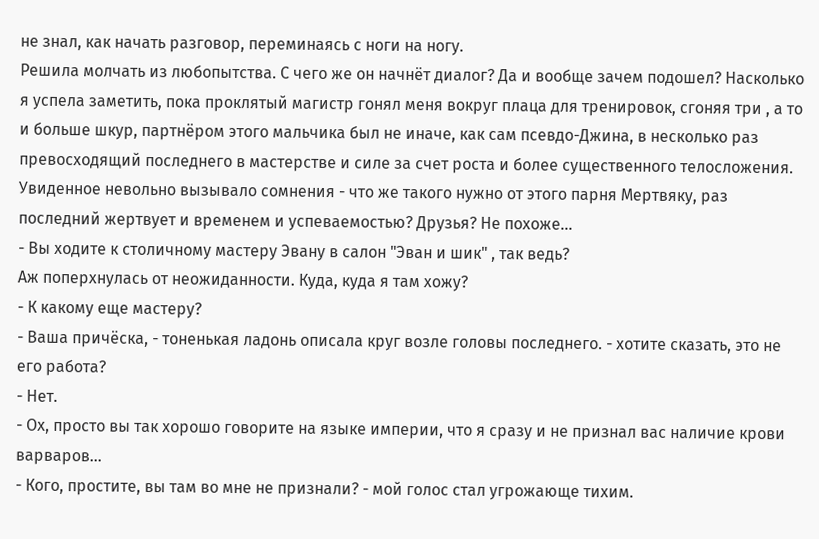не знал, как начать разговор, переминаясь с ноги на ногу.
Решила молчать из любопытства. С чего же он начнёт диалог? Да и вообще зачем подошел? Насколько я успела заметить, пока проклятый магистр гонял меня вокруг плаца для тренировок, сгоняя три , а то и больше шкур, партнёром этого мальчика был не иначе, как сам псевдо-Джина, в несколько раз превосходящий последнего в мастерстве и силе за счет роста и более существенного телосложения. Увиденное невольно вызывало сомнения - что же такого нужно от этого парня Мертвяку, раз последний жертвует и временем и успеваемостью? Друзья? Не похоже...
- Вы ходите к столичному мастеру Эвану в салон "Эван и шик" , так ведь?
Аж поперхнулась от неожиданности. Куда, куда я там хожу?
- К какому еще мастеру?
- Ваша причёска, - тоненькая ладонь описала круг возле головы последнего. - хотите сказать, это не его работа?
- Нет.
- Ох, просто вы так хорошо говорите на языке империи, что я сразу и не признал вас наличие крови варваров…
- Кого, простите, вы там во мне не признали? - мой голос стал угрожающе тихим.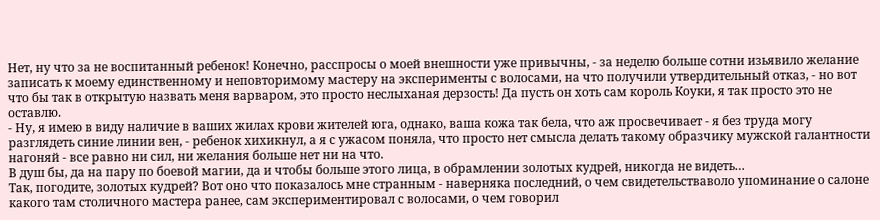Нет, ну что за не воспитанный ребенок! Конечно, расспросы о моей внешности уже привычны, - за неделю больше сотни изьявило желание записать к моему единственному и неповторимому мастеру на эксперименты с волосами, на что получили утвердительный отказ, - но вот что бы так в открытую назвать меня варваром, это просто неслыханая дерзость! Да пусть он хоть сам король Коуки, я так просто это не оставлю.
- Ну, я имею в виду наличие в ваших жилах крови жителей юга, однако, ваша кожа так бела, что аж просвечивает - я без труда могу разглядеть синие линии вен, - ребенок хихикнул, а я с ужасом поняла, что просто нет смысла делать такому образчику мужской галантности нагоняй - все равно ни сил, ни желания больше нет ни на что.
В душ бы, да на пару по боевой магии, да и чтобы больше этого лица, в обрамлении золотых кудрей, никогда не видеть…
Так, погодите, золотых кудрей? Вот оно что показалось мне странным - наверняка последний, о чем свидетельстваволо упоминание о салоне какого там столичного мастера ранее, сам экспериментировал с волосами, о чем говорил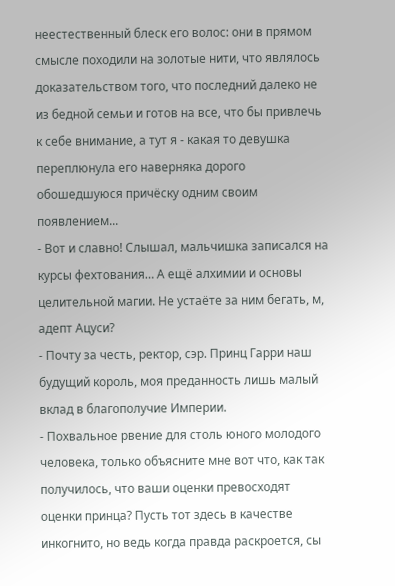неестественный блеск его волос: они в прямом смысле походили на золотые нити, что являлось доказательством того, что последний далеко не из бедной семьи и готов на все, что бы привлечь к себе внимание, а тут я - какая то девушка переплюнула его наверняка дорого обошедшуюся причёску одним своим появлением...
- Вот и славно! Слышал, мальчишка записался на курсы фехтования… А ещё алхимии и основы целительной магии. Не устаёте за ним бегать, м, адепт Ацуси?
- Почту за честь, ректор, сэр. Принц Гарри наш будущий король, моя преданность лишь малый вклад в благополучие Империи.
- Похвальное рвение для столь юного молодого человека, только объясните мне вот что, как так получилось, что ваши оценки превосходят оценки принца? Пусть тот здесь в качестве инкогнито, но ведь когда правда раскроется, сы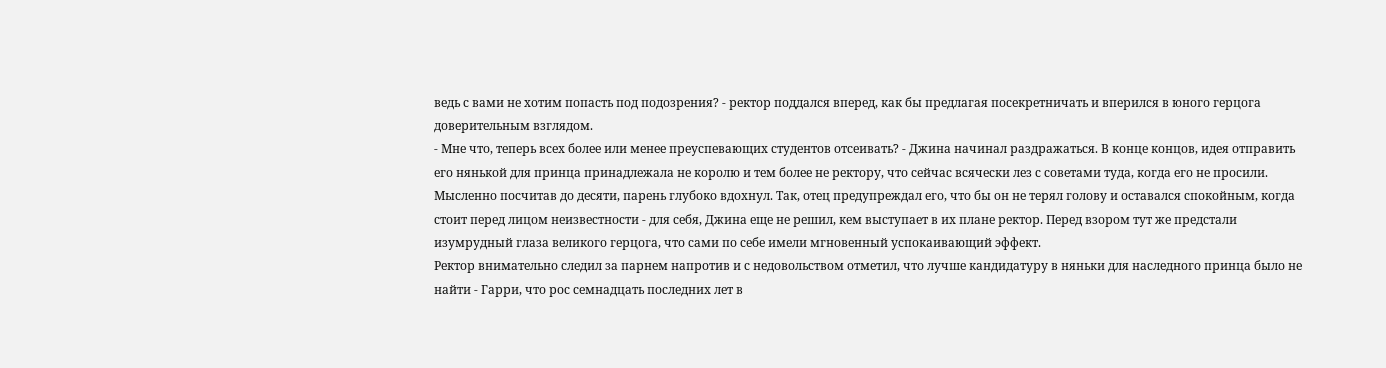ведь с вами не хотим попасть под подозрения? - ректор поддался вперед, как бы предлагая посекретничать и вперился в юного герцога доверительным взглядом.
- Мне что, теперь всех более или менее преуспевающих студентов отсеивать? - Джина начинал раздражаться. В конце концов, идея отправить его нянькой для принца принадлежала не королю и тем более не ректору, что сейчас всячески лез с советами туда, когда его не просили.
Мысленно посчитав до десяти, парень глубоко вдохнул. Так, отец предупреждал его, что бы он не терял голову и оставался спокойным, когда стоит перед лицом неизвестности - для себя, Джина еще не решил, кем выступает в их плане ректор. Перед взором тут же предстали изумрудный глаза великого герцога, что сами по себе имели мгновенный успокаивающий эффект.
Ректор внимательно следил за парнем напротив и с недовольством отметил, что лучше кандидатуру в няньки для наследного принца было не найти - Гарри, что рос семнадцать последних лет в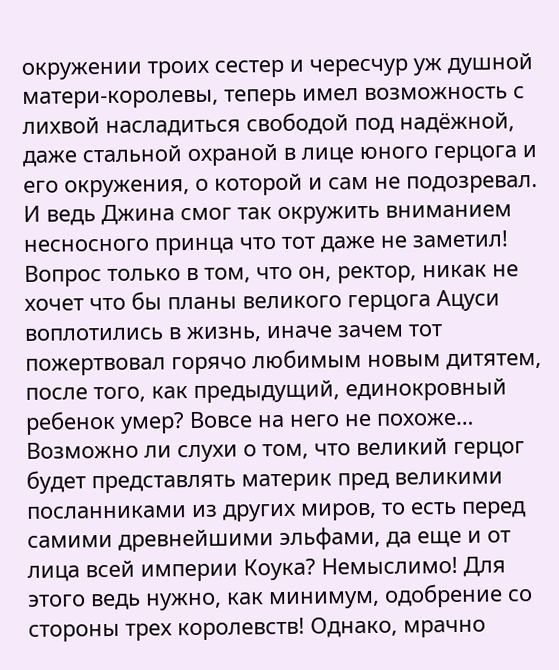окружении троих сестер и чересчур уж душной матери-королевы, теперь имел возможность с лихвой насладиться свободой под надёжной, даже стальной охраной в лице юного герцога и его окружения, о которой и сам не подозревал. И ведь Джина смог так окружить вниманием несносного принца что тот даже не заметил! Вопрос только в том, что он, ректор, никак не хочет что бы планы великого герцога Ацуси воплотились в жизнь, иначе зачем тот пожертвовал горячо любимым новым дитятем, после того, как предыдущий, единокровный ребенок умер? Вовсе на него не похоже…
Возможно ли слухи о том, что великий герцог будет представлять материк пред великими посланниками из других миров, то есть перед самими древнейшими эльфами, да еще и от лица всей империи Коука? Немыслимо! Для этого ведь нужно, как минимум, одобрение со стороны трех королевств! Однако, мрачно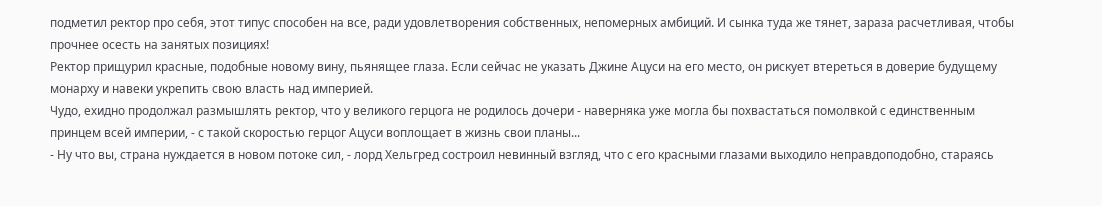подметил ректор про себя, этот типус способен на все, ради удовлетворения собственных, непомерных амбиций. И сынка туда же тянет, зараза расчетливая, чтобы прочнее осесть на занятых позициях!
Ректор прищурил красные, подобные новому вину, пьянящее глаза. Если сейчас не указать Джине Ацуси на его место, он рискует втереться в доверие будущему монарху и навеки укрепить свою власть над империей.
Чудо, ехидно продолжал размышлять ректор, что у великого герцога не родилось дочери - наверняка уже могла бы похвастаться помолвкой с единственным принцем всей империи, - с такой скоростью герцог Ацуси воплощает в жизнь свои планы...
- Ну что вы, страна нуждается в новом потоке сил, - лорд Хельгред состроил невинный взгляд, что с его красными глазами выходило неправдоподобно, стараясь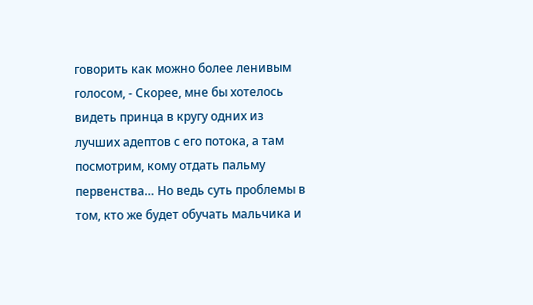говорить как можно более ленивым голосом, - Скорее, мне бы хотелось видеть принца в кругу одних из лучших адептов с его потока, а там посмотрим, кому отдать пальму первенства… Но ведь суть проблемы в том, кто же будет обучать мальчика и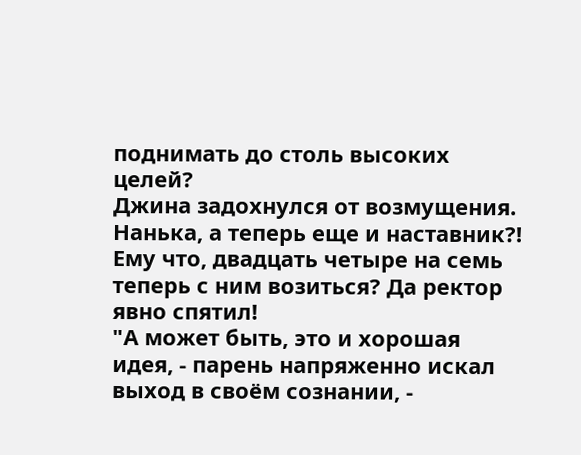поднимать до столь высоких целей?
Джина задохнулся от возмущения. Нанька, а теперь еще и наставник?! Ему что, двадцать четыре на семь теперь с ним возиться? Да ректор явно спятил!
"А может быть, это и хорошая идея, - парень напряженно искал выход в своём сознании, -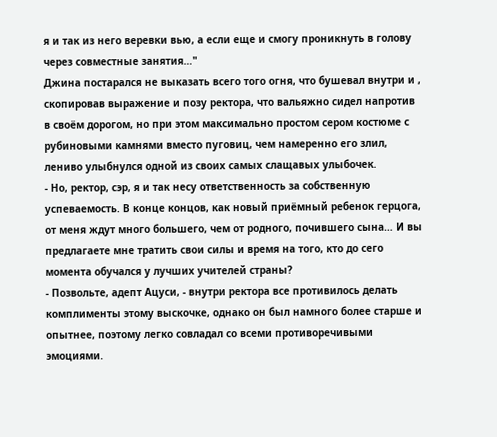я и так из него веревки вью, а если еще и смогу проникнуть в голову через совместные занятия…"
Джина постарался не выказать всего того огня, что бушевал внутри и , скопировав выражение и позу ректора, что вальяжно сидел напротив в своём дорогом, но при этом максимально простом сером костюме с рубиновыми камнями вместо пуговиц, чем намеренно его злил, лениво улыбнулся одной из своих самых слащавых улыбочек.
- Но, ректор, сэр, я и так несу ответственность за собственную успеваемость. В конце концов, как новый приёмный ребенок герцога, от меня ждут много большего, чем от родного, почившего сына… И вы предлагаете мне тратить свои силы и время на того, кто до сего момента обучался у лучших учителей страны?
- Позвольте, адепт Ацуси, - внутри ректора все противилось делать комплименты этому выскочке, однако он был намного более старше и опытнее, поэтому легко совладал со всеми противоречивыми эмоциями.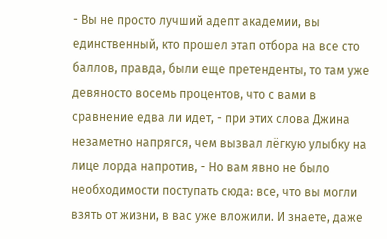- Вы не просто лучший адепт академии, вы единственный, кто прошел этап отбора на все сто баллов, правда, были еще претенденты, то там уже девяносто восемь процентов, что с вами в сравнение едва ли идет, - при этих слова Джина незаметно напрягся, чем вызвал лёгкую улыбку на лице лорда напротив, - Но вам явно не было необходимости поступать сюда: все, что вы могли взять от жизни, в вас уже вложили. И знаете, даже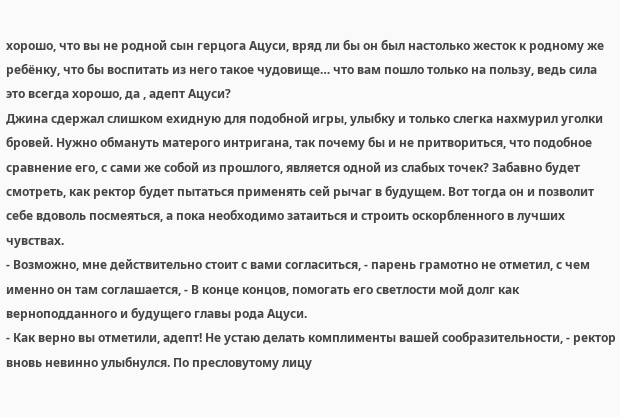хорошо, что вы не родной сын герцога Ацуси, вряд ли бы он был настолько жесток к родному же ребёнку, что бы воспитать из него такое чудовище… что вам пошло только на пользу, ведь сила это всегда хорошо, да , адепт Ацуси?
Джина сдержал слишком ехидную для подобной игры, улыбку и только слегка нахмурил уголки бровей. Нужно обмануть матерого интригана, так почему бы и не притвориться, что подобное сравнение его, с сами же собой из прошлого, является одной из слабых точек? Забавно будет смотреть, как ректор будет пытаться применять сей рычаг в будущем. Вот тогда он и позволит себе вдоволь посмеяться, а пока необходимо затаиться и строить оскорбленного в лучших чувствах.
- Возможно, мне действительно стоит с вами согласиться, - парень грамотно не отметил, с чем именно он там соглашается, - В конце концов, помогать его светлости мой долг как верноподданного и будущего главы рода Ацуси.
- Как верно вы отметили, адепт! Не устаю делать комплименты вашей сообразительности, - ректор вновь невинно улыбнулся. По пресловутому лицу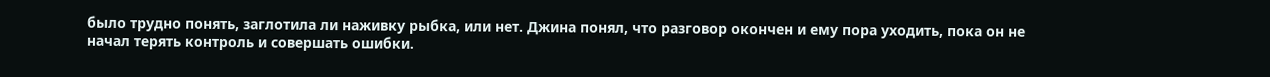было трудно понять, заглотила ли наживку рыбка, или нет. Джина понял, что разговор окончен и ему пора уходить, пока он не начал терять контроль и совершать ошибки.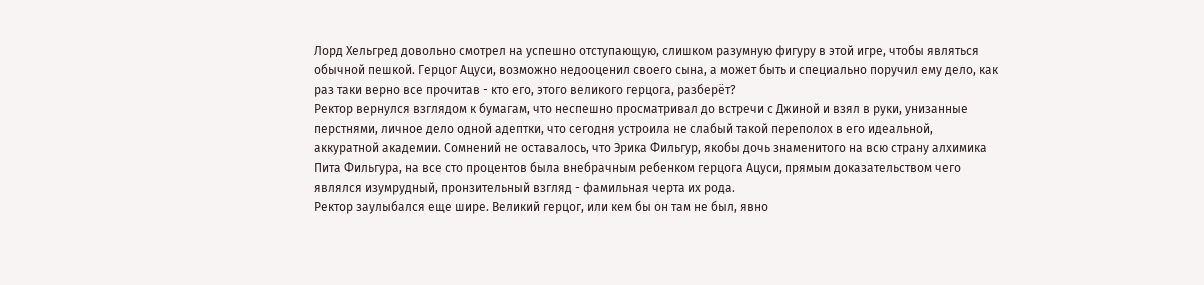Лорд Хельгред довольно смотрел на успешно отступающую, слишком разумную фигуру в этой игре, чтобы являться обычной пешкой. Герцог Ацуси, возможно недооценил своего сына, а может быть и специально поручил ему дело, как раз таки верно все прочитав - кто его, этого великого герцога, разберёт?
Ректор вернулся взглядом к бумагам, что неспешно просматривал до встречи с Джиной и взял в руки, унизанные перстнями, личное дело одной адептки, что сегодня устроила не слабый такой переполох в его идеальной, аккуратной академии. Сомнений не оставалось, что Эрика Фильгур, якобы дочь знаменитого на всю страну алхимика Пита Фильгура, на все сто процентов была внебрачным ребенком герцога Ацуси, прямым доказательством чего являлся изумрудный, пронзительный взгляд - фамильная черта их рода.
Ректор заулыбался еще шире. Великий герцог, или кем бы он там не был, явно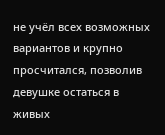не учёл всех возможных вариантов и крупно просчитался, позволив девушке остаться в живых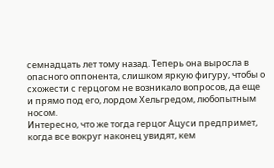семнадцать лет тому назад. Теперь она выросла в опасного оппонента, слишком яркую фигуру, чтобы о схожести с герцогом не возникало вопросов, да еще и прямо под его, лордом Хельгредом, любопытным носом.
Интересно, что же тогда герцог Ацуси предпримет, когда все вокруг наконец увидят, кем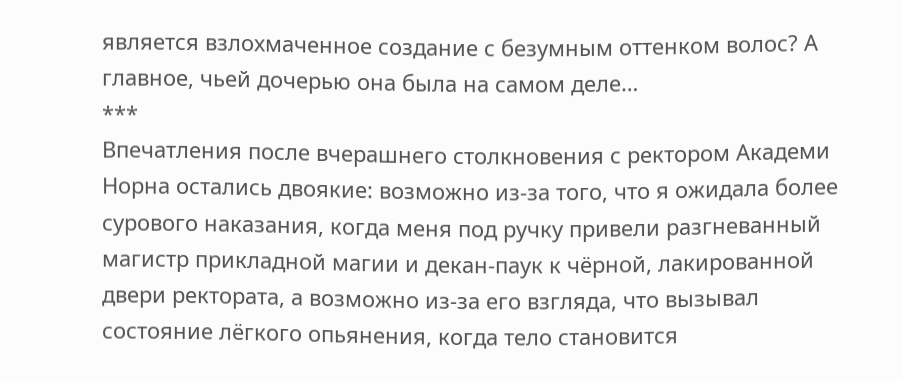является взлохмаченное создание с безумным оттенком волос? А главное, чьей дочерью она была на самом деле…
***
Впечатления после вчерашнего столкновения с ректором Академи Норна остались двоякие: возможно из-за того, что я ожидала более сурового наказания, когда меня под ручку привели разгневанный магистр прикладной магии и декан-паук к чёрной, лакированной двери ректората, а возможно из-за его взгляда, что вызывал состояние лёгкого опьянения, когда тело становится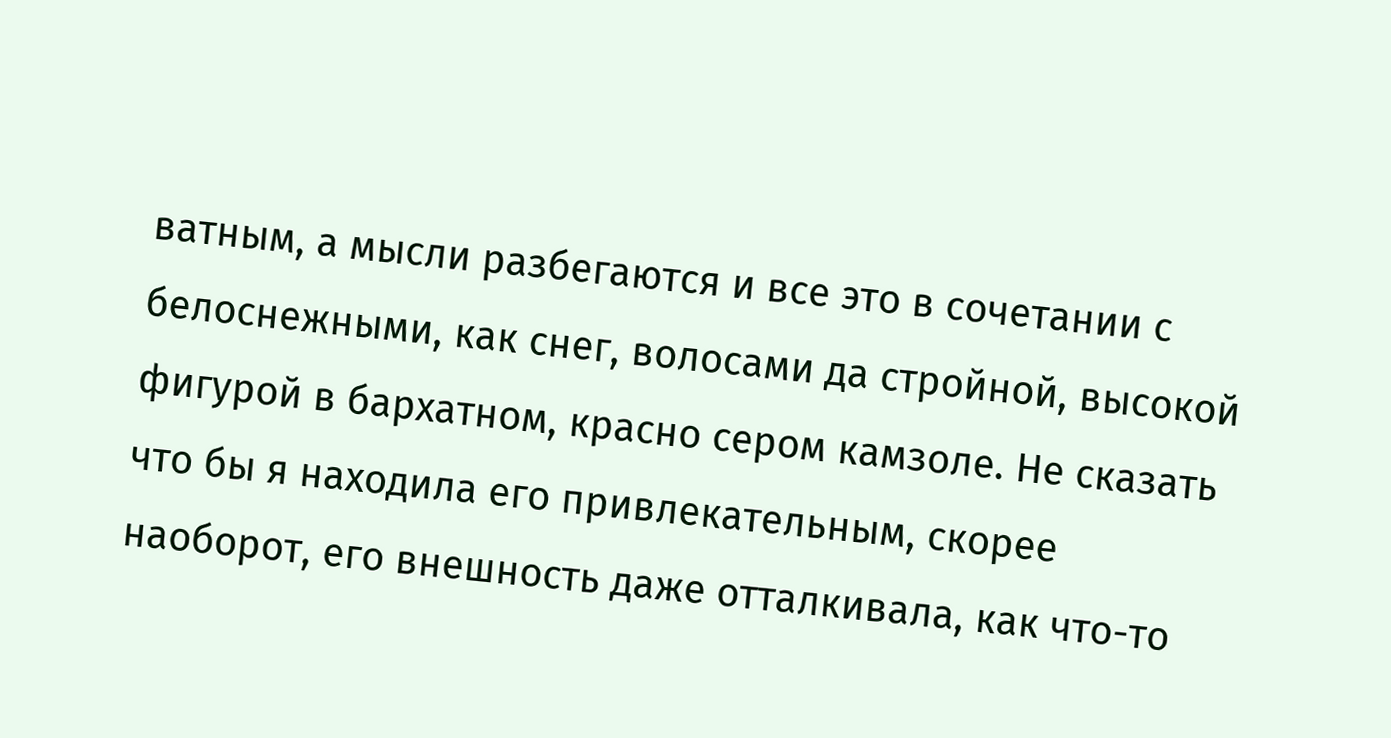ватным, а мысли разбегаются и все это в сочетании с белоснежными, как снег, волосами да стройной, высокой фигурой в бархатном, красно сером камзоле. Не сказать что бы я находила его привлекательным, скорее наоборот, его внешность даже отталкивала, как что-то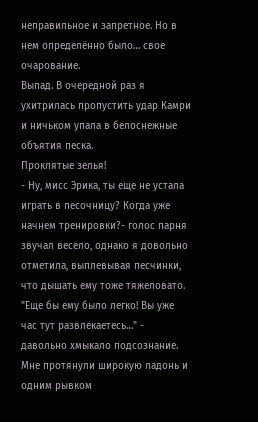неправильное и запретное. Но в нем определённо было… свое очарование.
Выпад. В очередной раз я ухитрилась пропустить удар Камри и ничьком упала в белоснежные объятия песка.
Проклятые зелья!
- Ну, мисс Эрика, ты еще не устала играть в песочницу? Когда уже начнем тренировки?- голос парня звучал весело, однако я довольно отметила, выплевывая песчинки, что дышать ему тоже тяжеловато.
"Еще бы ему было легко! Вы уже час тут развлекаетесь…" - давольно хмыкало подсознание.
Мне протянули широкую ладонь и одним рывком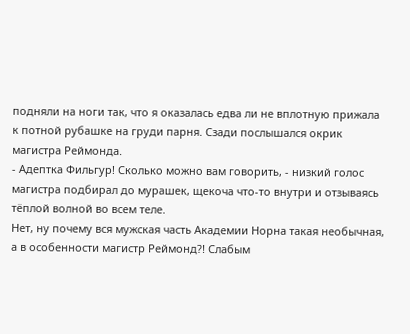подняли на ноги так, что я оказалась едва ли не вплотную прижала к потной рубашке на груди парня. Сзади послышался окрик магистра Реймонда.
- Адептка Фильгур! Сколько можно вам говорить, - низкий голос магистра подбирал до мурашек, щекоча что-то внутри и отзываясь тёплой волной во всем теле.
Нет, ну почему вся мужская часть Академии Норна такая необычная, а в особенности магистр Реймонд?! Слабым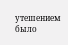утешением было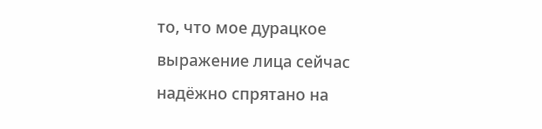то, что мое дурацкое выражение лица сейчас надёжно спрятано на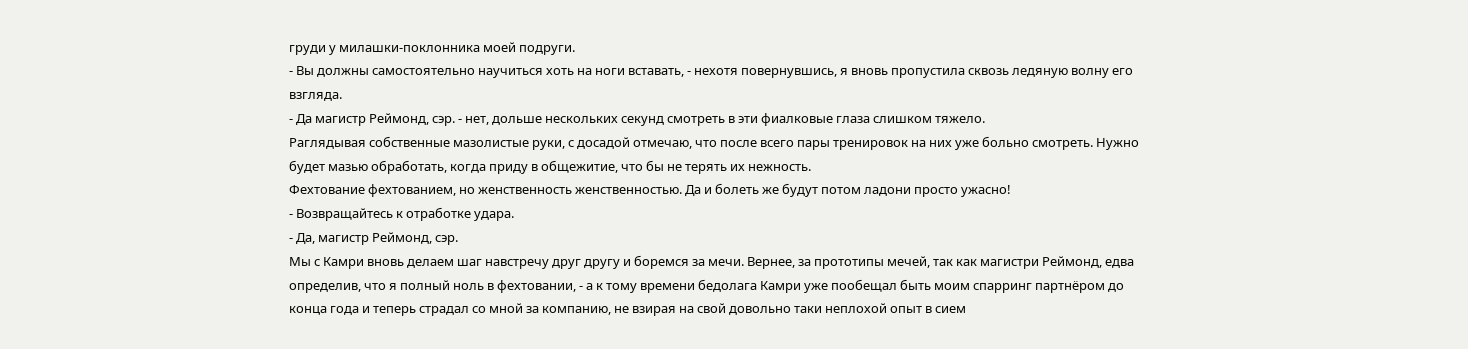груди у милашки-поклонника моей подруги.
- Вы должны самостоятельно научиться хоть на ноги вставать, - нехотя повернувшись, я вновь пропустила сквозь ледяную волну его взгляда.
- Да магистр Реймонд, сэр. - нет, дольше нескольких секунд смотреть в эти фиалковые глаза слишком тяжело.
Раглядывая собственные мазолистые руки, с досадой отмечаю, что после всего пары тренировок на них уже больно смотреть. Нужно будет мазью обработать, когда приду в общежитие, что бы не терять их нежность.
Фехтование фехтованием, но женственность женственностью. Да и болеть же будут потом ладони просто ужасно!
- Возвращайтесь к отработке удара.
- Да, магистр Реймонд, сэр.
Мы с Камри вновь делаем шаг навстречу друг другу и боремся за мечи. Вернее, за прототипы мечей, так как магистри Реймонд, едва определив, что я полный ноль в фехтовании, - а к тому времени бедолага Камри уже пообещал быть моим спарринг партнёром до конца года и теперь страдал со мной за компанию, не взирая на свой довольно таки неплохой опыт в сием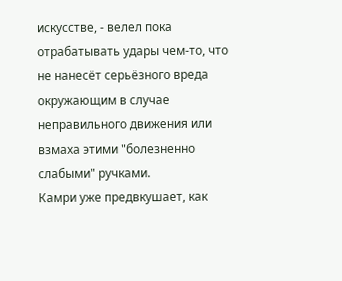искусстве, - велел пока отрабатывать удары чем-то, что не нанесёт серьёзного вреда окружающим в случае неправильного движения или взмаха этими "болезненно слабыми" ручками.
Камри уже предвкушает, как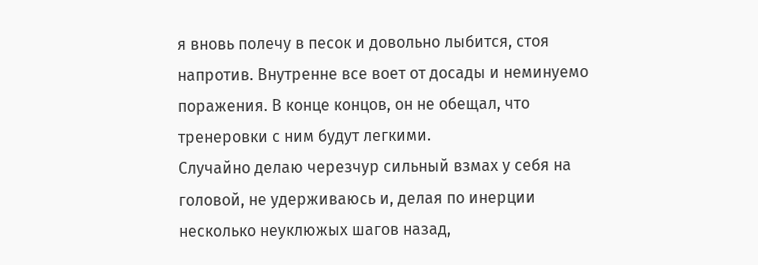я вновь полечу в песок и довольно лыбится, стоя напротив. Внутренне все воет от досады и неминуемо поражения. В конце концов, он не обещал, что тренеровки с ним будут легкими.
Случайно делаю черезчур сильный взмах у себя на головой, не удерживаюсь и, делая по инерции несколько неуклюжых шагов назад,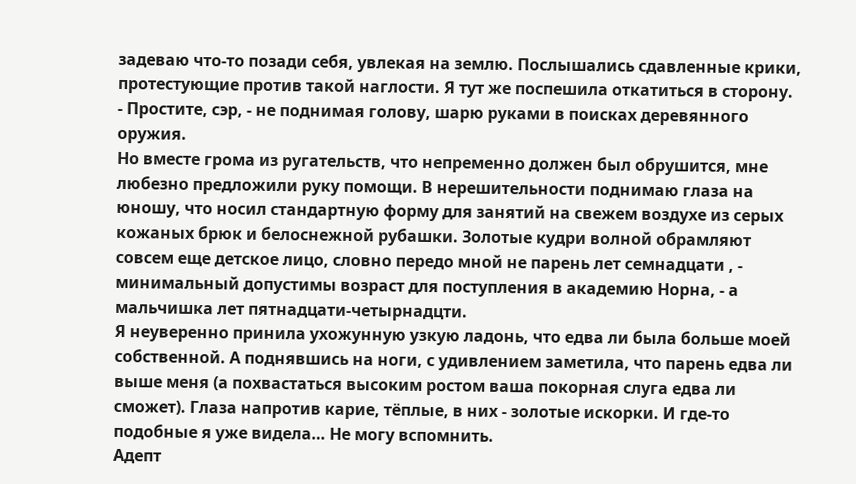задеваю что-то позади себя, увлекая на землю. Послышались сдавленные крики, протестующие против такой наглости. Я тут же поспешила откатиться в сторону.
- Простите, сэр, - не поднимая голову, шарю руками в поисках деревянного оружия.
Но вместе грома из ругательств, что непременно должен был обрушится, мне любезно предложили руку помощи. В нерешительности поднимаю глаза на юношу, что носил стандартную форму для занятий на свежем воздухе из серых кожаных брюк и белоснежной рубашки. Золотые кудри волной обрамляют совсем еще детское лицо, словно передо мной не парень лет семнадцати , - минимальный допустимы возраст для поступления в академию Норна, - а мальчишка лет пятнадцати-четырнадцти.
Я неуверенно принила ухожунную узкую ладонь, что едва ли была больше моей собственной. А поднявшись на ноги, с удивлением заметила, что парень едва ли выше меня (а похвастаться высоким ростом ваша покорная слуга едва ли сможет). Глаза напротив карие, тёплые, в них - золотые искорки. И где-то подобные я уже видела… Не могу вспомнить.
Адепт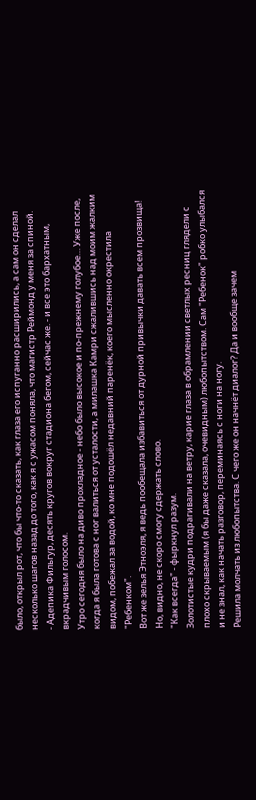было, открыл рот, что бы что-то сказать, как глаза его испуганно расширились, а сам он сделал несколько шагов назад до того, как я с ужасом поняла, что магистр Реймонд у меня за спиной.
- Адепика Фильгур, десять кругов вокруг стадиона бегом, сейчас же. - и все это бархатным, вкрадчивым голосом.
Утро сегодня было на диво прохладное - небо было высокое и по-прежнему голубое… Уже после, когда я была готова с ног валиться от усталости, а милашка Камри сжалившись над моим жалким видом, побежал за водой, ко мне подошёл недавний паренёк, коего мысленно окрестила "Ребенком".
Вот же зелья Этноэля, я ведь пообещала избавиться от дурной привычки давать всем прозвища! Но, видно, не скоро смогу сдержать слово.
"Как всегда" - фыркнул разум.
Золотистые кудри подрагивали на ветру, карие глаза в обрамлении светлых ресниц глядели с плохо скрываемым (я бы даже сказала, очевидным) любопытством. Сам "Ребенок" робко улыбался и не знал, как начать разговор, переминаясь с ноги на ногу.
Решила молчать из любопытства. С чего же он начнёт диалог? Да и вообще зачем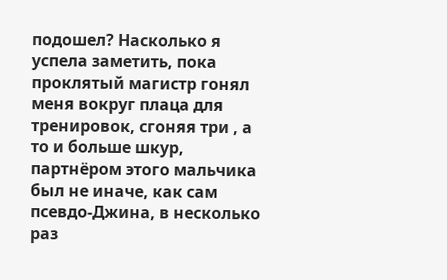подошел? Насколько я успела заметить, пока проклятый магистр гонял меня вокруг плаца для тренировок, сгоняя три , а то и больше шкур, партнёром этого мальчика был не иначе, как сам псевдо-Джина, в несколько раз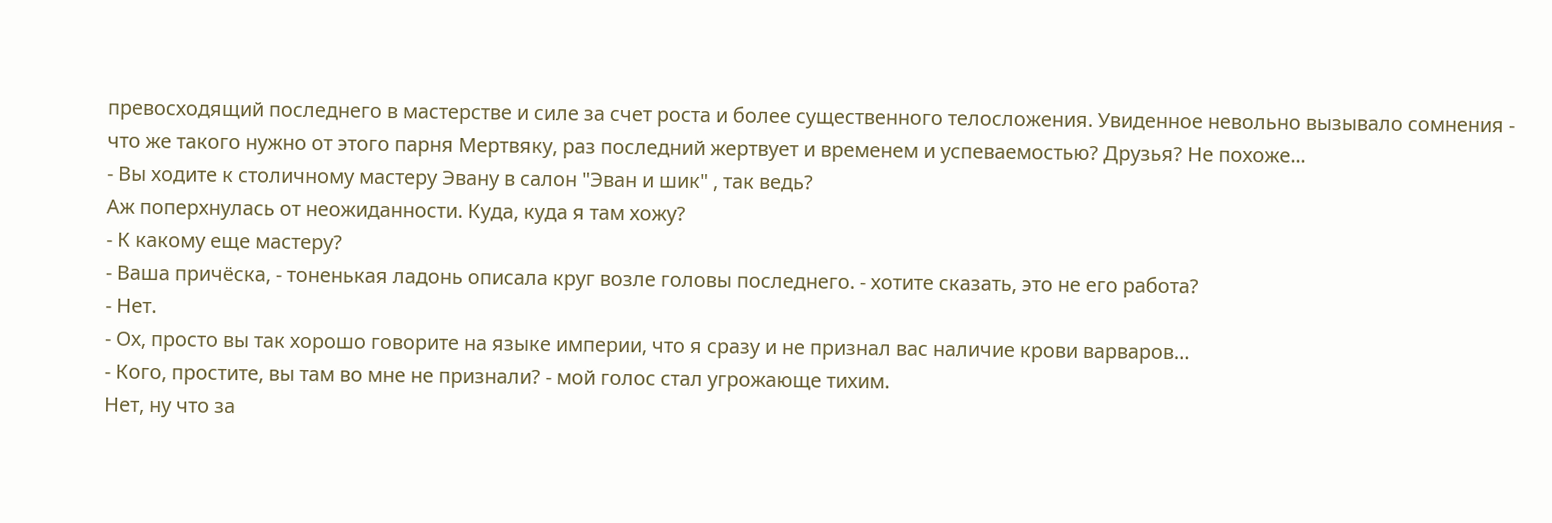превосходящий последнего в мастерстве и силе за счет роста и более существенного телосложения. Увиденное невольно вызывало сомнения - что же такого нужно от этого парня Мертвяку, раз последний жертвует и временем и успеваемостью? Друзья? Не похоже...
- Вы ходите к столичному мастеру Эвану в салон "Эван и шик" , так ведь?
Аж поперхнулась от неожиданности. Куда, куда я там хожу?
- К какому еще мастеру?
- Ваша причёска, - тоненькая ладонь описала круг возле головы последнего. - хотите сказать, это не его работа?
- Нет.
- Ох, просто вы так хорошо говорите на языке империи, что я сразу и не признал вас наличие крови варваров…
- Кого, простите, вы там во мне не признали? - мой голос стал угрожающе тихим.
Нет, ну что за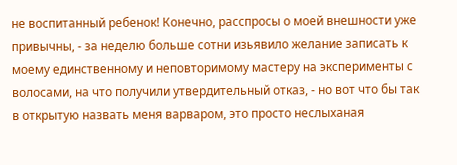не воспитанный ребенок! Конечно, расспросы о моей внешности уже привычны, - за неделю больше сотни изьявило желание записать к моему единственному и неповторимому мастеру на эксперименты с волосами, на что получили утвердительный отказ, - но вот что бы так в открытую назвать меня варваром, это просто неслыханая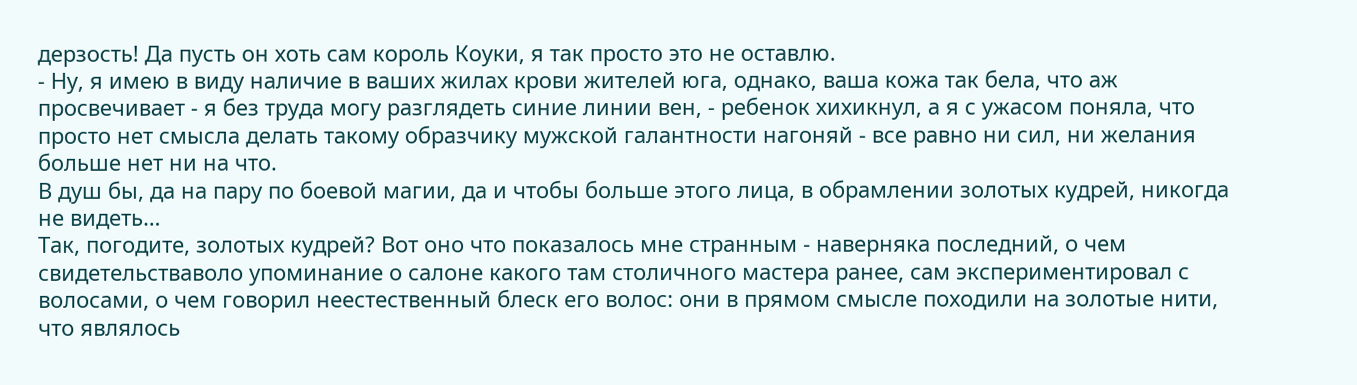дерзость! Да пусть он хоть сам король Коуки, я так просто это не оставлю.
- Ну, я имею в виду наличие в ваших жилах крови жителей юга, однако, ваша кожа так бела, что аж просвечивает - я без труда могу разглядеть синие линии вен, - ребенок хихикнул, а я с ужасом поняла, что просто нет смысла делать такому образчику мужской галантности нагоняй - все равно ни сил, ни желания больше нет ни на что.
В душ бы, да на пару по боевой магии, да и чтобы больше этого лица, в обрамлении золотых кудрей, никогда не видеть…
Так, погодите, золотых кудрей? Вот оно что показалось мне странным - наверняка последний, о чем свидетельстваволо упоминание о салоне какого там столичного мастера ранее, сам экспериментировал с волосами, о чем говорил неестественный блеск его волос: они в прямом смысле походили на золотые нити, что являлось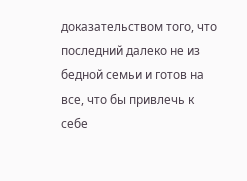доказательством того, что последний далеко не из бедной семьи и готов на все, что бы привлечь к себе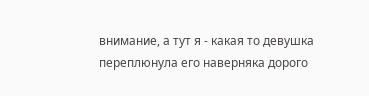внимание, а тут я - какая то девушка переплюнула его наверняка дорого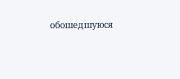обошедшуюся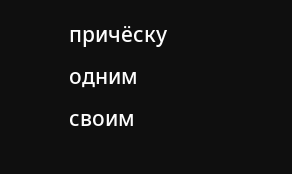причёску одним своим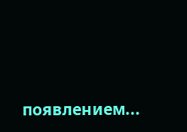появлением...